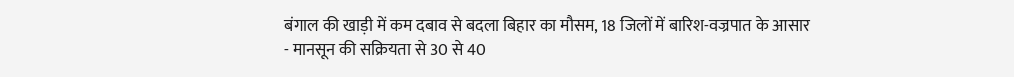बंगाल की खाड़ी में कम दबाव से बदला बिहार का मौसम, 18 जिलों में बारिश-वज्रपात के आसार
- मानसून की सक्रियता से 30 से 40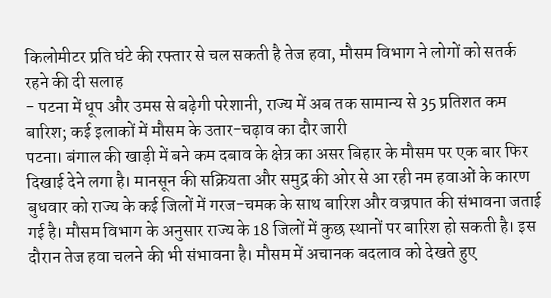किलोमीटर प्रति घंटे की रफ्तार से चल सकती है तेज हवा, मौसम विभाग ने लोगों को सतर्क रहने की दी सलाह
- पटना में धूप और उमस से बढ़ेगी परेशानी, राज्य में अब तक सामान्य से 35 प्रतिशत कम बारिश; कई इलाकों में मौसम के उतार-चढ़ाव का दौर जारी
पटना। बंगाल की खाड़ी में बने कम दबाव के क्षेत्र का असर बिहार के मौसम पर एक बार फिर दिखाई देने लगा है। मानसून की सक्रियता और समुद्र की ओर से आ रही नम हवाओं के कारण बुधवार को राज्य के कई जिलों में गरज-चमक के साथ बारिश और वज्रपात की संभावना जताई गई है। मौसम विभाग के अनुसार राज्य के 18 जिलों में कुछ स्थानों पर बारिश हो सकती है। इस दौरान तेज हवा चलने की भी संभावना है। मौसम में अचानक बदलाव को देखते हुए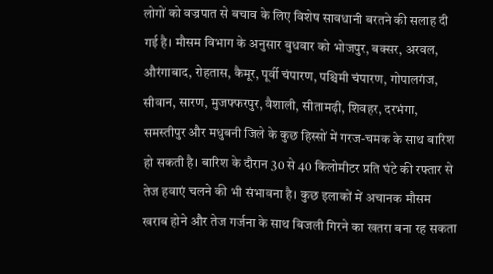लोगों को वज्रपात से बचाव के लिए विशेष सावधानी बरतने की सलाह दी गई है। मौसम विभाग के अनुसार बुधवार को भोजपुर, बक्सर, अरवल, औरंगाबाद, रोहतास, कैमूर, पूर्वी चंपारण, पश्चिमी चंपारण, गोपालगंज, सीवान, सारण, मुजफ्फरपुर, वैशाली, सीतामढ़ी, शिवहर, दरभंगा, समस्तीपुर और मधुबनी जिले के कुछ हिस्सों में गरज-चमक के साथ बारिश हो सकती है। बारिश के दौरान 30 से 40 किलोमीटर प्रति घंटे की रफ्तार से तेज हवाएं चलने की भी संभावना है। कुछ इलाकों में अचानक मौसम खराब होने और तेज गर्जना के साथ बिजली गिरने का खतरा बना रह सकता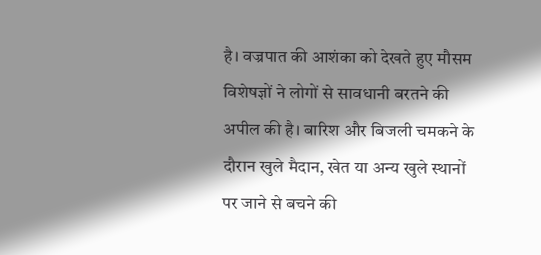है। वज्रपात की आशंका को देखते हुए मौसम विशेषज्ञों ने लोगों से सावधानी बरतने की अपील की है। बारिश और बिजली चमकने के दौरान खुले मैदान, खेत या अन्य खुले स्थानों पर जाने से बचने की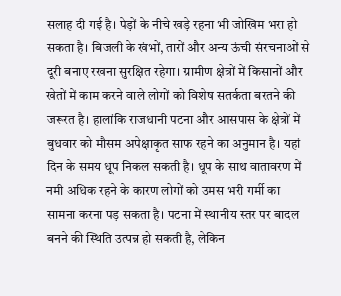सलाह दी गई है। पेड़ों के नीचे खड़े रहना भी जोखिम भरा हो सकता है। बिजली के खंभों, तारों और अन्य ऊंची संरचनाओं से दूरी बनाए रखना सुरक्षित रहेगा। ग्रामीण क्षेत्रों में किसानों और खेतों में काम करने वाले लोगों को विशेष सतर्कता बरतने की जरूरत है। हालांकि राजधानी पटना और आसपास के क्षेत्रों में बुधवार को मौसम अपेक्षाकृत साफ रहने का अनुमान है। यहां दिन के समय धूप निकल सकती है। धूप के साथ वातावरण में नमी अधिक रहने के कारण लोगों को उमस भरी गर्मी का सामना करना पड़ सकता है। पटना में स्थानीय स्तर पर बादल बनने की स्थिति उत्पन्न हो सकती है, लेकिन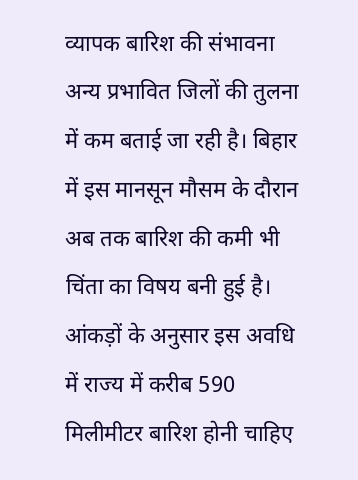व्यापक बारिश की संभावना अन्य प्रभावित जिलों की तुलना में कम बताई जा रही है। बिहार में इस मानसून मौसम के दौरान अब तक बारिश की कमी भी चिंता का विषय बनी हुई है। आंकड़ों के अनुसार इस अवधि में राज्य में करीब 590 मिलीमीटर बारिश होनी चाहिए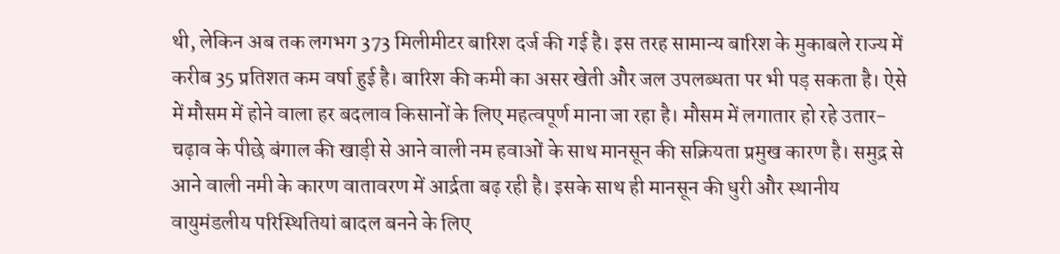थी, लेकिन अब तक लगभग 373 मिलीमीटर बारिश दर्ज की गई है। इस तरह सामान्य बारिश के मुकाबले राज्य में करीब 35 प्रतिशत कम वर्षा हुई है। बारिश की कमी का असर खेती और जल उपलब्धता पर भी पड़ सकता है। ऐसे में मौसम में होने वाला हर बदलाव किसानों के लिए महत्वपूर्ण माना जा रहा है। मौसम में लगातार हो रहे उतार-चढ़ाव के पीछे बंगाल की खाड़ी से आने वाली नम हवाओं के साथ मानसून की सक्रियता प्रमुख कारण है। समुद्र से आने वाली नमी के कारण वातावरण में आर्द्रता बढ़ रही है। इसके साथ ही मानसून की धुरी और स्थानीय वायुमंडलीय परिस्थितियां बादल बनने के लिए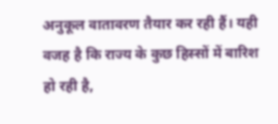अनुकूल वातावरण तैयार कर रही हैं। यही वजह है कि राज्य के कुछ हिस्सों में बारिश हो रही है,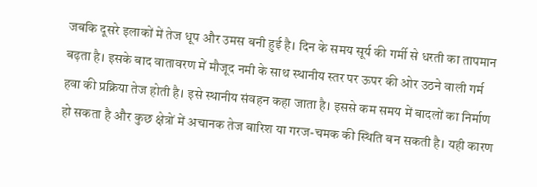जबकि दूसरे इलाकों में तेज धूप और उमस बनी हुई है। दिन के समय सूर्य की गर्मी से धरती का तापमान बढ़ता है। इसके बाद वातावरण में मौजूद नमी के साथ स्थानीय स्तर पर ऊपर की ओर उठने वाली गर्म हवा की प्रक्रिया तेज होती है। इसे स्थानीय संवहन कहा जाता है। इससे कम समय में बादलों का निर्माण हो सकता है और कुछ क्षेत्रों में अचानक तेज बारिश या गरज-चमक की स्थिति बन सकती है। यही कारण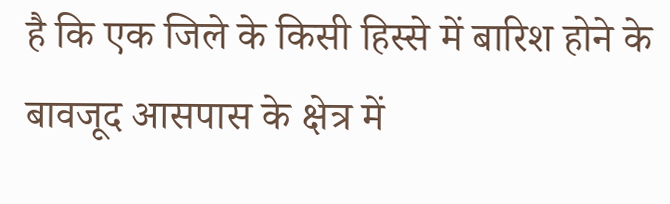है कि एक जिले के किसी हिस्से में बारिश होने के बावजूद आसपास के क्षेत्र में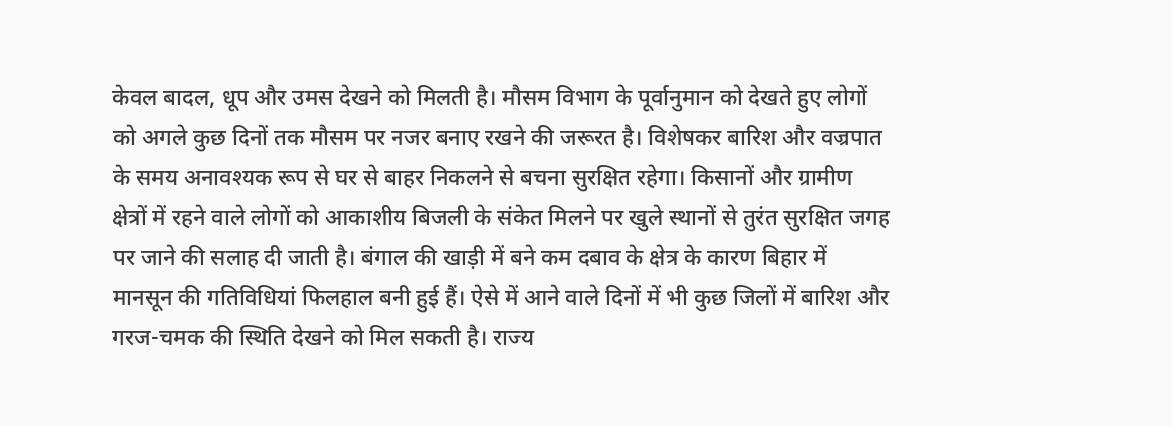केवल बादल, धूप और उमस देखने को मिलती है। मौसम विभाग के पूर्वानुमान को देखते हुए लोगों को अगले कुछ दिनों तक मौसम पर नजर बनाए रखने की जरूरत है। विशेषकर बारिश और वज्रपात के समय अनावश्यक रूप से घर से बाहर निकलने से बचना सुरक्षित रहेगा। किसानों और ग्रामीण क्षेत्रों में रहने वाले लोगों को आकाशीय बिजली के संकेत मिलने पर खुले स्थानों से तुरंत सुरक्षित जगह पर जाने की सलाह दी जाती है। बंगाल की खाड़ी में बने कम दबाव के क्षेत्र के कारण बिहार में मानसून की गतिविधियां फिलहाल बनी हुई हैं। ऐसे में आने वाले दिनों में भी कुछ जिलों में बारिश और गरज-चमक की स्थिति देखने को मिल सकती है। राज्य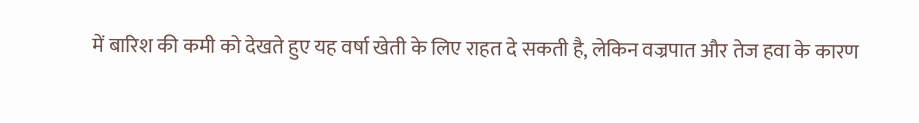में बारिश की कमी को देखते हुए यह वर्षा खेती के लिए राहत दे सकती है, लेकिन वज्रपात और तेज हवा के कारण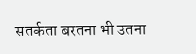सतर्कता बरतना भी उतना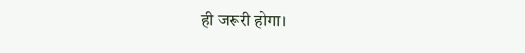ही जरूरी होगा।